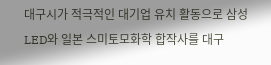대구시가 적극적인 대기업 유치 활동으로 삼성LED와 일본 스미토모화학 합작사를 대구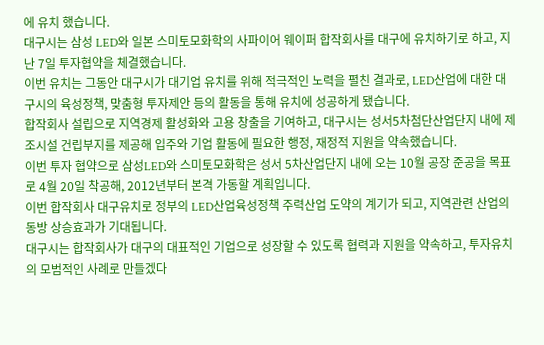에 유치 했습니다.
대구시는 삼성 LED와 일본 스미토모화학의 사파이어 웨이퍼 합작회사를 대구에 유치하기로 하고, 지난 7일 투자협약을 체결했습니다.
이번 유치는 그동안 대구시가 대기업 유치를 위해 적극적인 노력을 펼친 결과로, LED산업에 대한 대구시의 육성정책, 맞춤형 투자제안 등의 활동을 통해 유치에 성공하게 됐습니다.
합작회사 설립으로 지역경제 활성화와 고용 창출을 기여하고, 대구시는 성서5차첨단산업단지 내에 제조시설 건립부지를 제공해 입주와 기업 활동에 필요한 행정, 재정적 지원을 약속했습니다.
이번 투자 협약으로 삼성LED와 스미토모화학은 성서 5차산업단지 내에 오는 10월 공장 준공을 목표로 4월 20일 착공해, 2012년부터 본격 가동할 계획입니다.
이번 합작회사 대구유치로 정부의 LED산업육성정책 주력산업 도약의 계기가 되고, 지역관련 산업의 동방 상승효과가 기대됩니다.
대구시는 합작회사가 대구의 대표적인 기업으로 성장할 수 있도록 협력과 지원을 약속하고, 투자유치의 모범적인 사례로 만들겠다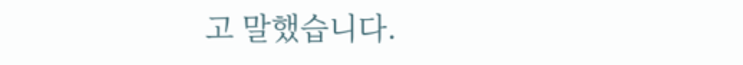고 말했습니다.